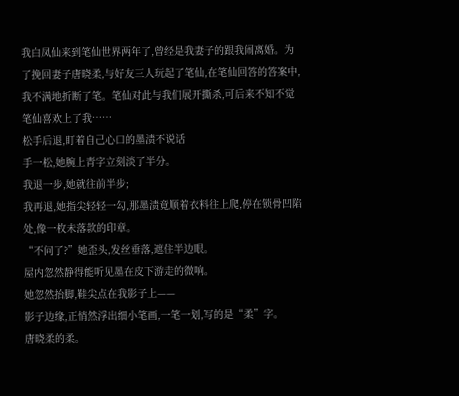我白凤仙来到笔仙世界两年了,曾经是我妻子的跟我闹离婚。为了挽回妻子唐晓柔,与好友三人玩起了笔仙,在笔仙回答的答案中,我不满地折断了笔。笔仙对此与我们展开撕杀,可后来不知不觉笔仙喜欢上了我……
松手后退,盯着自己心口的墨渍不说话
手一松,她腕上青字立刻淡了半分。
我退一步,她就往前半步;
我再退,她指尖轻轻一勾,那墨渍竟顺着衣料往上爬,停在锁骨凹陷处,像一枚未落款的印章。
“不问了?”她歪头,发丝垂落,遮住半边眼。
屋内忽然静得能听见墨在皮下游走的微响。
她忽然抬脚,鞋尖点在我影子上——
影子边缘,正悄然浮出细小笔画,一笔一划,写的是“柔”字。
唐晓柔的柔。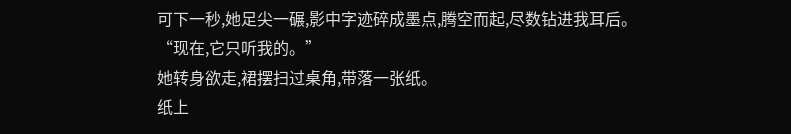可下一秒,她足尖一碾,影中字迹碎成墨点,腾空而起,尽数钻进我耳后。
“现在,它只听我的。”
她转身欲走,裙摆扫过桌角,带落一张纸。
纸上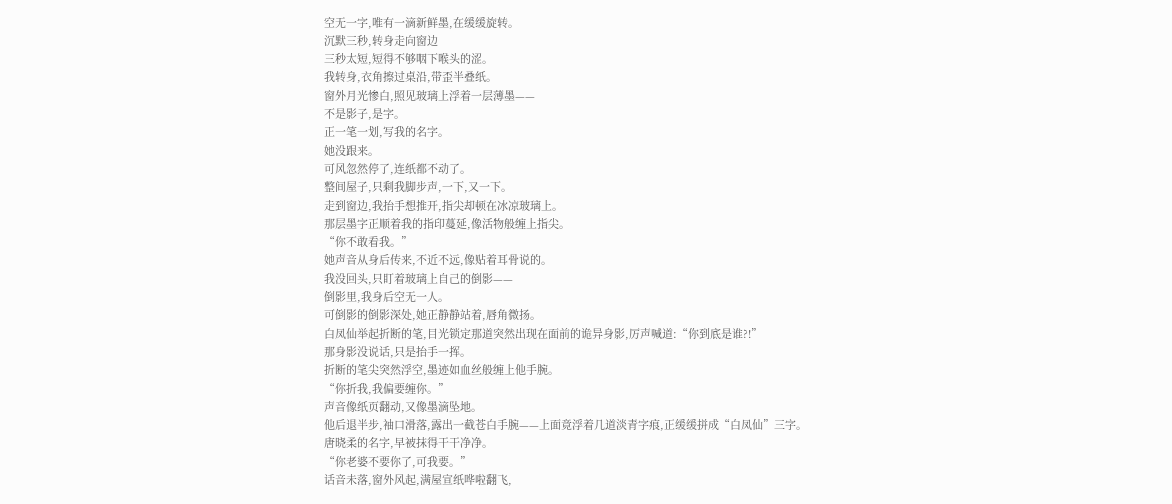空无一字,唯有一滴新鲜墨,在缓缓旋转。
沉默三秒,转身走向窗边
三秒太短,短得不够咽下喉头的涩。
我转身,衣角擦过桌沿,带歪半叠纸。
窗外月光惨白,照见玻璃上浮着一层薄墨——
不是影子,是字。
正一笔一划,写我的名字。
她没跟来。
可风忽然停了,连纸都不动了。
整间屋子,只剩我脚步声,一下,又一下。
走到窗边,我抬手想推开,指尖却顿在冰凉玻璃上。
那层墨字正顺着我的指印蔓延,像活物般缠上指尖。
“你不敢看我。”
她声音从身后传来,不近不远,像贴着耳骨说的。
我没回头,只盯着玻璃上自己的倒影——
倒影里,我身后空无一人。
可倒影的倒影深处,她正静静站着,唇角微扬。
白凤仙举起折断的笔,目光锁定那道突然出现在面前的诡异身影,厉声喊道:“你到底是谁?!”
那身影没说话,只是抬手一挥。
折断的笔尖突然浮空,墨迹如血丝般缠上他手腕。
“你折我,我偏要缠你。”
声音像纸页翻动,又像墨滴坠地。
他后退半步,袖口滑落,露出一截苍白手腕——上面竟浮着几道淡青字痕,正缓缓拼成“白凤仙”三字。
唐晓柔的名字,早被抹得干干净净。
“你老婆不要你了,可我要。”
话音未落,窗外风起,满屋宣纸哗啦翻飞,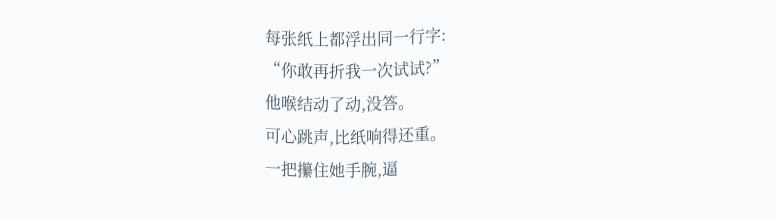每张纸上都浮出同一行字:
“你敢再折我一次试试?”
他喉结动了动,没答。
可心跳声,比纸响得还重。
一把攥住她手腕,逼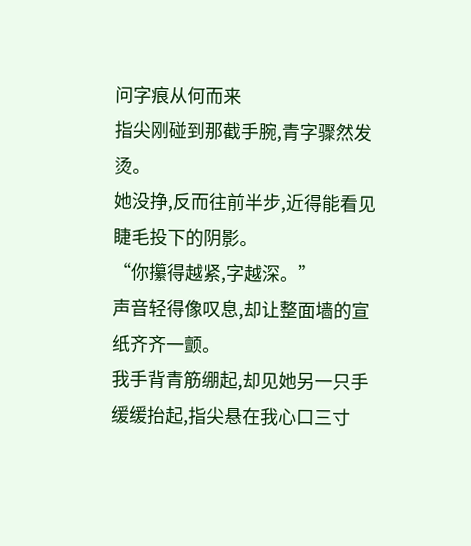问字痕从何而来
指尖刚碰到那截手腕,青字骤然发烫。
她没挣,反而往前半步,近得能看见睫毛投下的阴影。
“你攥得越紧,字越深。”
声音轻得像叹息,却让整面墙的宣纸齐齐一颤。
我手背青筋绷起,却见她另一只手缓缓抬起,指尖悬在我心口三寸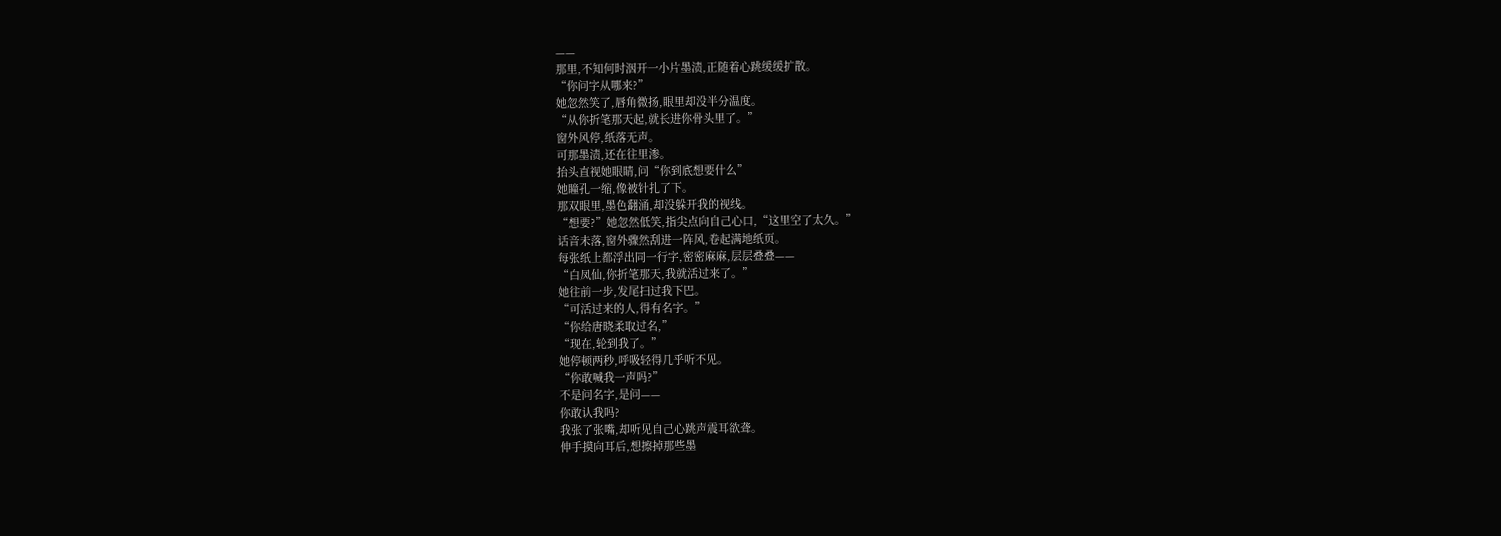——
那里,不知何时洇开一小片墨渍,正随着心跳缓缓扩散。
“你问字从哪来?”
她忽然笑了,唇角微扬,眼里却没半分温度。
“从你折笔那天起,就长进你骨头里了。”
窗外风停,纸落无声。
可那墨渍,还在往里渗。
抬头直视她眼睛,问“你到底想要什么”
她瞳孔一缩,像被针扎了下。
那双眼里,墨色翻涌,却没躲开我的视线。
“想要?”她忽然低笑,指尖点向自己心口,“这里空了太久。”
话音未落,窗外骤然刮进一阵风,卷起满地纸页。
每张纸上都浮出同一行字,密密麻麻,层层叠叠——
“白凤仙,你折笔那天,我就活过来了。”
她往前一步,发尾扫过我下巴。
“可活过来的人,得有名字。”
“你给唐晓柔取过名,”
“现在,轮到我了。”
她停顿两秒,呼吸轻得几乎听不见。
“你敢喊我一声吗?”
不是问名字,是问——
你敢认我吗?
我张了张嘴,却听见自己心跳声震耳欲聋。
伸手摸向耳后,想擦掉那些墨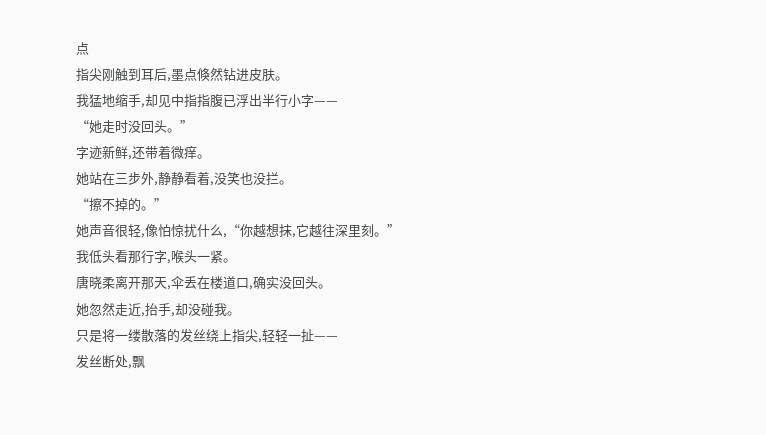点
指尖刚触到耳后,墨点倏然钻进皮肤。
我猛地缩手,却见中指指腹已浮出半行小字——
“她走时没回头。”
字迹新鲜,还带着微痒。
她站在三步外,静静看着,没笑也没拦。
“擦不掉的。”
她声音很轻,像怕惊扰什么,“你越想抹,它越往深里刻。”
我低头看那行字,喉头一紧。
唐晓柔离开那天,伞丢在楼道口,确实没回头。
她忽然走近,抬手,却没碰我。
只是将一缕散落的发丝绕上指尖,轻轻一扯——
发丝断处,飘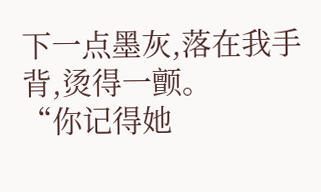下一点墨灰,落在我手背,烫得一颤。
“你记得她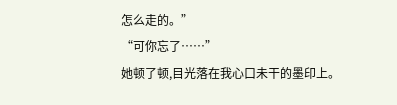怎么走的。”
“可你忘了……”
她顿了顿,目光落在我心口未干的墨印上。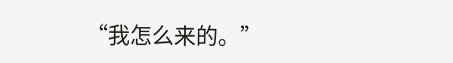“我怎么来的。”